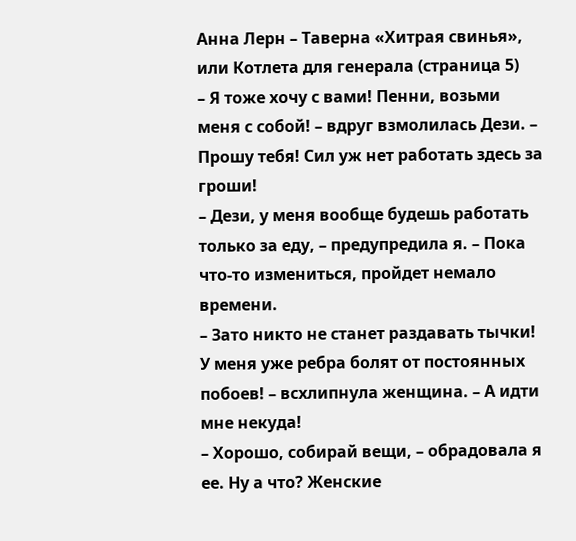Анна Лерн – Таверна «Хитрая свинья», или Котлета для генерала (страница 5)
– Я тоже хочу с вами! Пенни, возьми меня с собой! – вдруг взмолилась Дези. – Прошу тебя! Сил уж нет работать здесь за гроши!
– Дези, у меня вообще будешь работать только за еду, – предупредила я. – Пока что-то измениться, пройдет немало времени.
– Зато никто не станет раздавать тычки! У меня уже ребра болят от постоянных побоев! – всхлипнула женщина. – А идти мне некуда!
– Хорошо, собирай вещи, – обрадовала я ее. Ну а что? Женские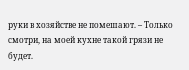руки в хозяйстве не помешают. – Только смотри, на моей кухне такой грязи не будет.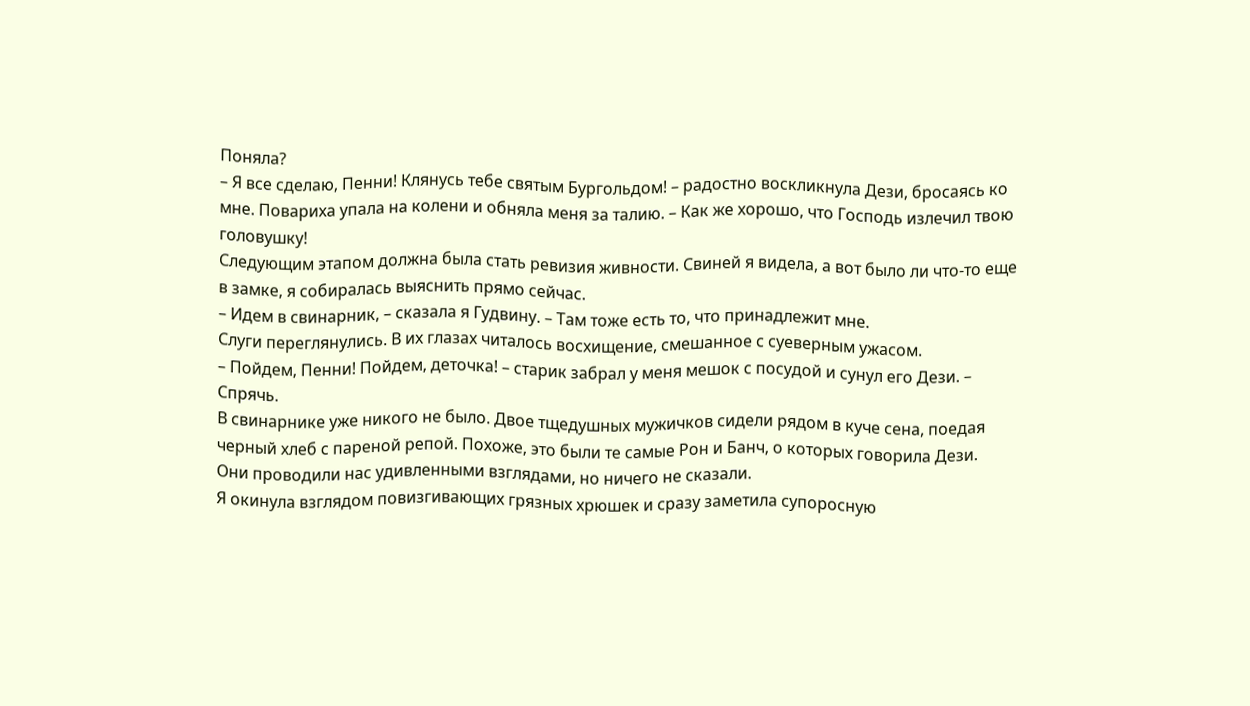Поняла?
– Я все сделаю, Пенни! Клянусь тебе святым Бургольдом! – радостно воскликнула Дези, бросаясь ко мне. Повариха упала на колени и обняла меня за талию. – Как же хорошо, что Господь излечил твою головушку!
Следующим этапом должна была стать ревизия живности. Свиней я видела, а вот было ли что-то еще в замке, я собиралась выяснить прямо сейчас.
– Идем в свинарник, – сказала я Гудвину. – Там тоже есть то, что принадлежит мне.
Слуги переглянулись. В их глазах читалось восхищение, смешанное с суеверным ужасом.
– Пойдем, Пенни! Пойдем, деточка! – старик забрал у меня мешок с посудой и сунул его Дези. – Спрячь.
В свинарнике уже никого не было. Двое тщедушных мужичков сидели рядом в куче сена, поедая черный хлеб с пареной репой. Похоже, это были те самые Рон и Банч, о которых говорила Дези.
Они проводили нас удивленными взглядами, но ничего не сказали.
Я окинула взглядом повизгивающих грязных хрюшек и сразу заметила супоросную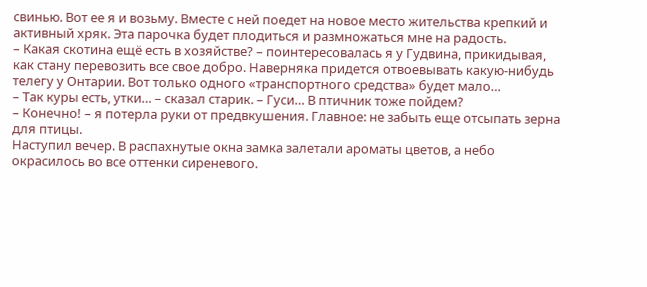свинью. Вот ее я и возьму. Вместе с ней поедет на новое место жительства крепкий и активный хряк. Эта парочка будет плодиться и размножаться мне на радость.
– Какая скотина ещё есть в хозяйстве? – поинтересовалась я у Гудвина, прикидывая, как стану перевозить все свое добро. Наверняка придется отвоевывать какую-нибудь телегу у Онтарии. Вот только одного «транспортного средства» будет мало…
– Так куры есть, утки… – сказал старик. – Гуси… В птичник тоже пойдем?
– Конечно! – я потерла руки от предвкушения. Главное: не забыть еще отсыпать зерна для птицы.
Наступил вечер. В распахнутые окна замка залетали ароматы цветов, а небо окрасилось во все оттенки сиреневого.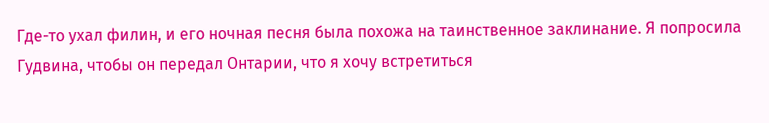Где-то ухал филин, и его ночная песня была похожа на таинственное заклинание. Я попросила Гудвина, чтобы он передал Онтарии, что я хочу встретиться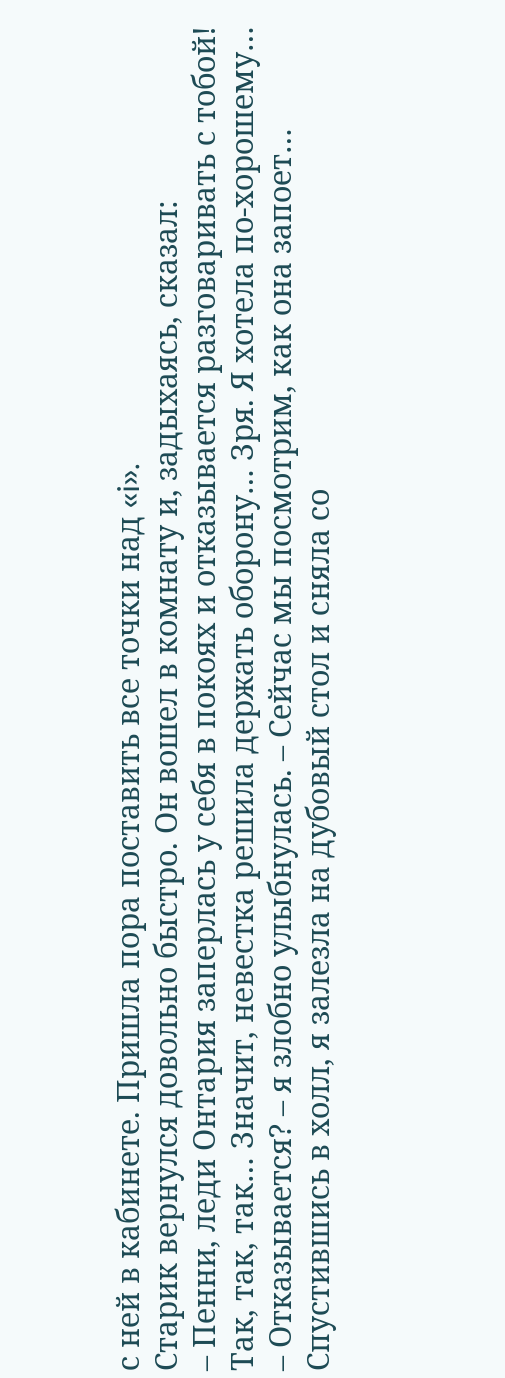с ней в кабинете. Пришла пора поставить все точки над «i».
Старик вернулся довольно быстро. Он вошел в комнату и, задыхаясь, сказал:
– Пенни, леди Онтария заперлась у себя в покоях и отказывается разговаривать с тобой!
Так, так, так… Значит, невестка решила держать оборону… Зря. Я хотела по-хорошему…
– Отказывается? – я злобно улыбнулась. – Сейчас мы посмотрим, как она запоет…
Спустившись в холл, я залезла на дубовый стол и сняла со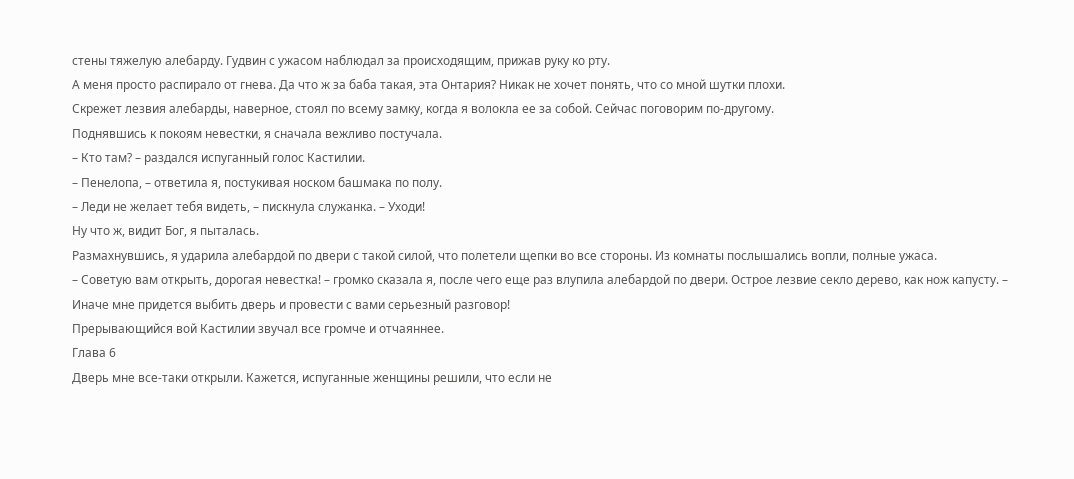стены тяжелую алебарду. Гудвин с ужасом наблюдал за происходящим, прижав руку ко рту.
А меня просто распирало от гнева. Да что ж за баба такая, эта Онтария? Никак не хочет понять, что со мной шутки плохи.
Скрежет лезвия алебарды, наверное, стоял по всему замку, когда я волокла ее за собой. Сейчас поговорим по-другому.
Поднявшись к покоям невестки, я сначала вежливо постучала.
– Кто там? – раздался испуганный голос Кастилии.
– Пенелопа, – ответила я, постукивая носком башмака по полу.
– Леди не желает тебя видеть, – пискнула служанка. – Уходи!
Ну что ж, видит Бог, я пыталась.
Размахнувшись, я ударила алебардой по двери с такой силой, что полетели щепки во все стороны. Из комнаты послышались вопли, полные ужаса.
– Советую вам открыть, дорогая невестка! – громко сказала я, после чего еще раз влупила алебардой по двери. Острое лезвие секло дерево, как нож капусту. – Иначе мне придется выбить дверь и провести с вами серьезный разговор!
Прерывающийся вой Кастилии звучал все громче и отчаяннее.
Глава 6
Дверь мне все-таки открыли. Кажется, испуганные женщины решили, что если не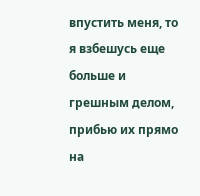впустить меня, то я взбешусь еще больше и грешным делом, прибью их прямо на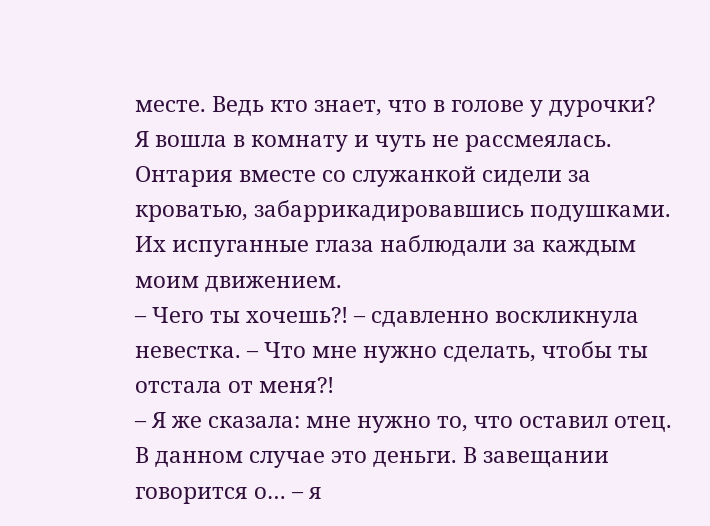месте. Ведь кто знает, что в голове у дурочки?
Я вошла в комнату и чуть не рассмеялась. Онтария вместе со служанкой сидели за кроватью, забаррикадировавшись подушками. Их испуганные глаза наблюдали за каждым моим движением.
– Чего ты хочешь?! – сдавленно воскликнула невестка. – Что мне нужно сделать, чтобы ты отстала от меня?!
– Я же сказала: мне нужно то, что оставил отец. В данном случае это деньги. В завещании говорится о… – я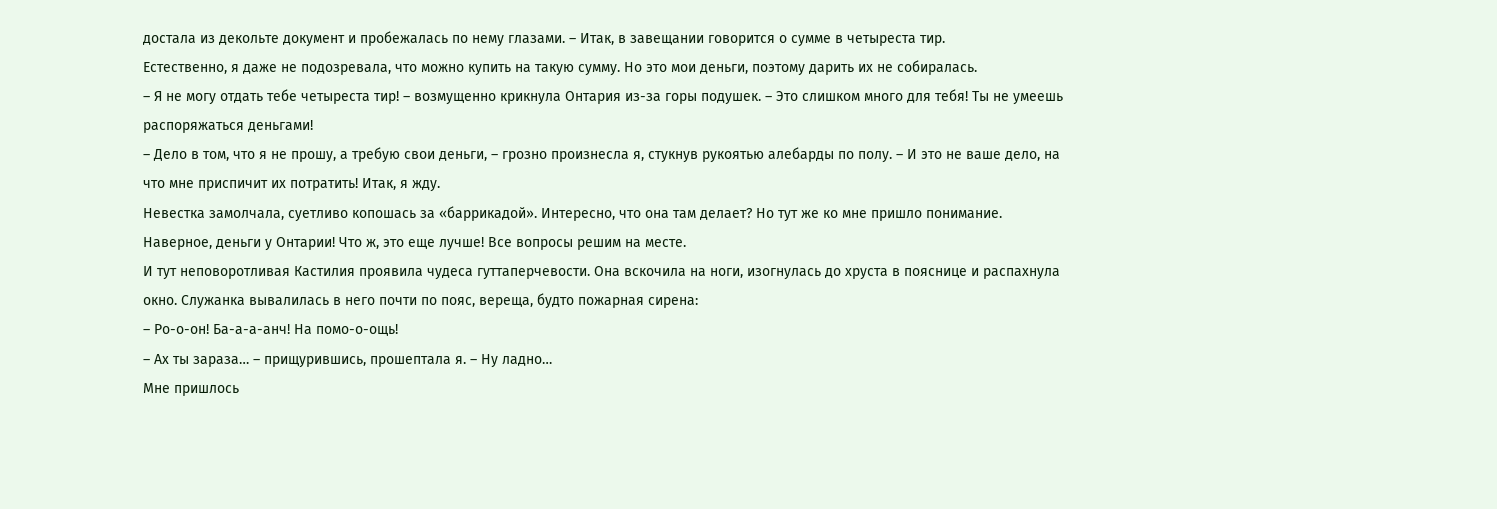достала из декольте документ и пробежалась по нему глазами. – Итак, в завещании говорится о сумме в четыреста тир.
Естественно, я даже не подозревала, что можно купить на такую сумму. Но это мои деньги, поэтому дарить их не собиралась.
– Я не могу отдать тебе четыреста тир! – возмущенно крикнула Онтария из-за горы подушек. – Это слишком много для тебя! Ты не умеешь распоряжаться деньгами!
– Дело в том, что я не прошу, а требую свои деньги, – грозно произнесла я, стукнув рукоятью алебарды по полу. – И это не ваше дело, на что мне приспичит их потратить! Итак, я жду.
Невестка замолчала, суетливо копошась за «баррикадой». Интересно, что она там делает? Но тут же ко мне пришло понимание. Наверное, деньги у Онтарии! Что ж, это еще лучше! Все вопросы решим на месте.
И тут неповоротливая Кастилия проявила чудеса гуттаперчевости. Она вскочила на ноги, изогнулась до хруста в пояснице и распахнула окно. Служанка вывалилась в него почти по пояс, вереща, будто пожарная сирена:
– Ро-о-он! Ба-а-а-анч! На помо-о-ощь!
– Ах ты зараза… – прищурившись, прошептала я. – Ну ладно…
Мне пришлось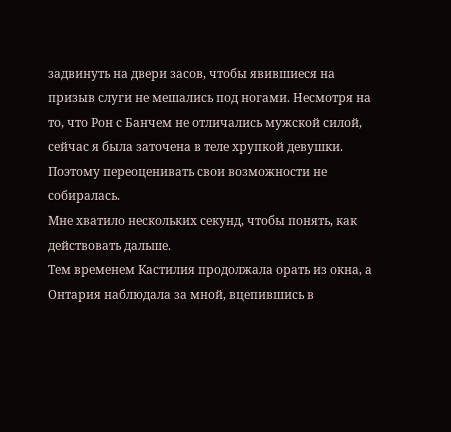задвинуть на двери засов, чтобы явившиеся на призыв слуги не мешались под ногами. Несмотря на то, что Рон с Банчем не отличались мужской силой, сейчас я была заточена в теле хрупкой девушки. Поэтому переоценивать свои возможности не собиралась.
Мне хватило нескольких секунд, чтобы понять, как действовать дальше.
Тем временем Кастилия продолжала орать из окна, а Онтария наблюдала за мной, вцепившись в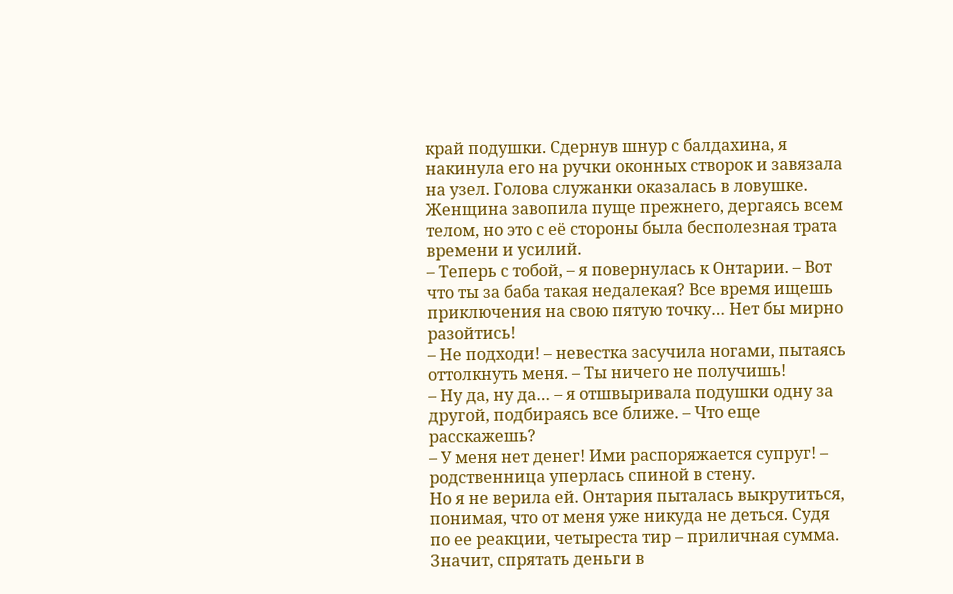край подушки. Сдернув шнур с балдахина, я накинула его на ручки оконных створок и завязала на узел. Голова служанки оказалась в ловушке. Женщина завопила пуще прежнего, дергаясь всем телом, но это с её стороны была бесполезная трата времени и усилий.
– Теперь с тобой, – я повернулась к Онтарии. – Вот что ты за баба такая недалекая? Все время ищешь приключения на свою пятую точку… Нет бы мирно разойтись!
– Не подходи! – невестка засучила ногами, пытаясь оттолкнуть меня. – Ты ничего не получишь!
– Ну да, ну да… – я отшвыривала подушки одну за другой, подбираясь все ближе. – Что еще расскажешь?
– У меня нет денег! Ими распоряжается супруг! – родственница уперлась спиной в стену.
Но я не верила ей. Онтария пыталась выкрутиться, понимая, что от меня уже никуда не деться. Судя по ее реакции, четыреста тир – приличная сумма. Значит, спрятать деньги в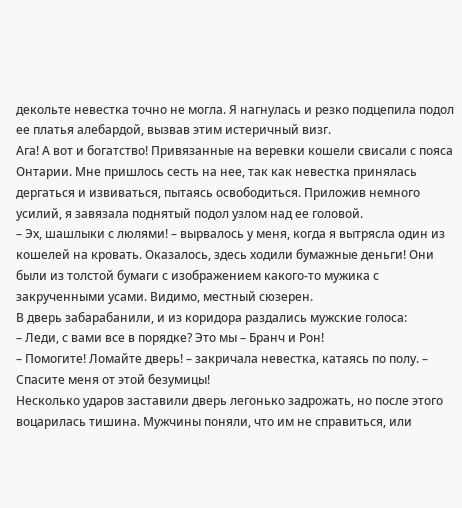декольте невестка точно не могла. Я нагнулась и резко подцепила подол ее платья алебардой, вызвав этим истеричный визг.
Ага! А вот и богатство! Привязанные на веревки кошели свисали с пояса Онтарии. Мне пришлось сесть на нее, так как невестка принялась дергаться и извиваться, пытаясь освободиться. Приложив немного усилий, я завязала поднятый подол узлом над ее головой.
– Эх, шашлыки с люлями! – вырвалось у меня, когда я вытрясла один из кошелей на кровать. Оказалось, здесь ходили бумажные деньги! Они были из толстой бумаги с изображением какого-то мужика с закрученными усами. Видимо, местный сюзерен.
В дверь забарабанили, и из коридора раздались мужские голоса:
– Леди, с вами все в порядке? Это мы – Бранч и Рон!
– Помогите! Ломайте дверь! – закричала невестка, катаясь по полу. – Спасите меня от этой безумицы!
Несколько ударов заставили дверь легонько задрожать, но после этого воцарилась тишина. Мужчины поняли, что им не справиться, или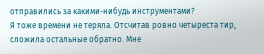отправились за какими-нибудь инструментами?
Я тоже времени не теряла. Отсчитав ровно четыреста тир, сложила остальные обратно. Мне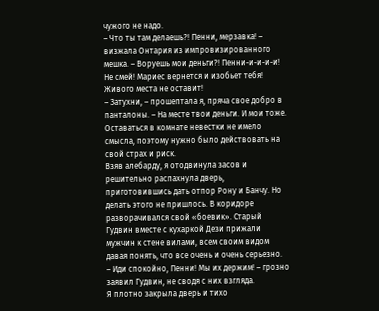чужого не надо.
– Что ты там делаешь?! Пенни, мерзавка! – визжала Онтария из импровизированного мешка. – Воруешь мои деньги?! Пенни-и-и-и-и! Не смей! Мариес вернется и изобьет тебя! Живого места не оставит!
– Затухни, – прошептала я, пряча свое добро в панталоны. – На месте твои деньги. И мои тоже.
Оставаться в комнате невестки не имело смысла, поэтому нужно было действовать на свой страх и риск.
Взяв алебарду, я отодвинула засов и решительно распахнула дверь, приготовившись дать отпор Рону и Банчу. Но делать этого не пришлось. В коридоре разворачивался свой «боевик». Старый Гудвин вместе с кухаркой Дези прижали мужчин к стене вилами, всем своим видом давая понять, что все очень и очень серьезно.
– Иди спокойно, Пенни! Мы их держим! – грозно заявил Гудвин, не сводя с них взгляда.
Я плотно закрыла дверь и тихо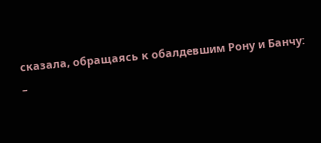сказала, обращаясь к обалдевшим Рону и Банчу:
–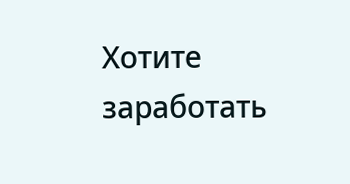Хотите заработать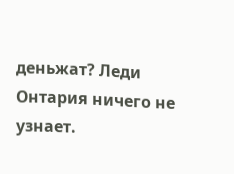деньжат? Леди Онтария ничего не узнает.